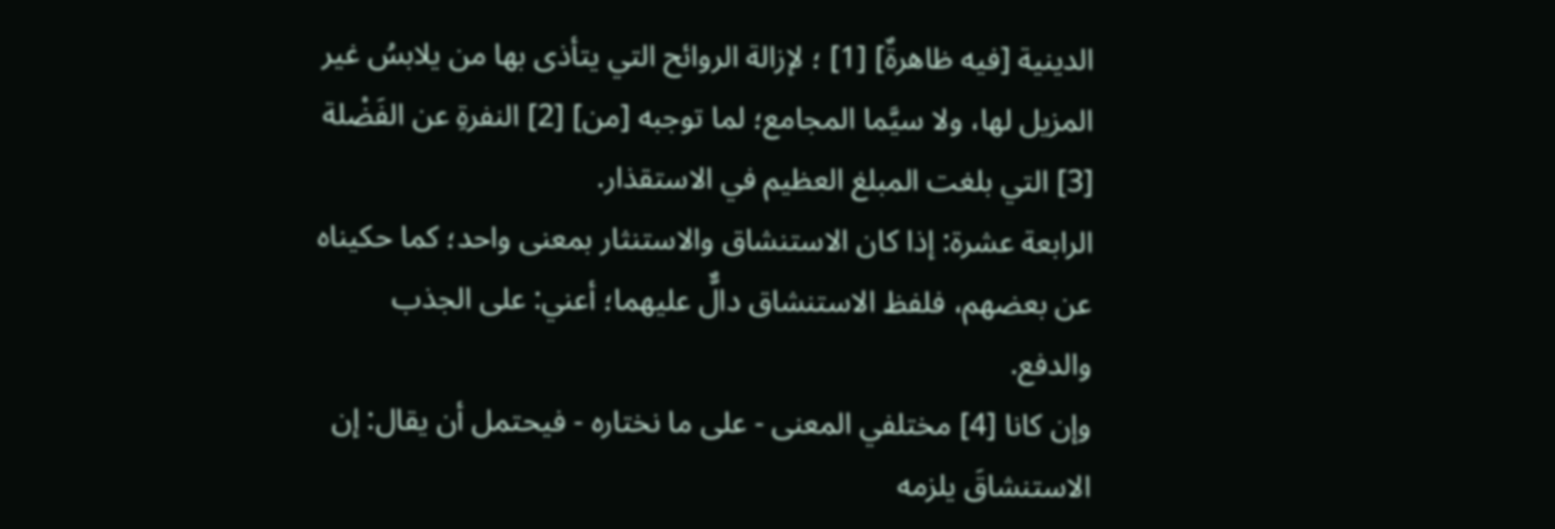الدينية [فيه ظاهرةٌ] [1] ؛ لإزالة الروائح التي يتأذى بها من يلابسُ غير المزيل لها، ولا سيَّما المجامع؛ لما توجبه [من] [2] النفرةِ عن الفَضْلة [3] التي بلغت المبلغ العظيم في الاستقذار.
الرابعة عشرة: إذا كان الاستنشاق والاستنثار بمعنى واحد؛ كما حكيناه عن بعضهم، فلفظ الاستنشاق دالٌّ عليهما؛ أعني: على الجذب والدفع.
وإن كانا [4] مختلفي المعنى - على ما نختاره - فيحتمل أن يقال: إن الاستنشاقَ يلزمه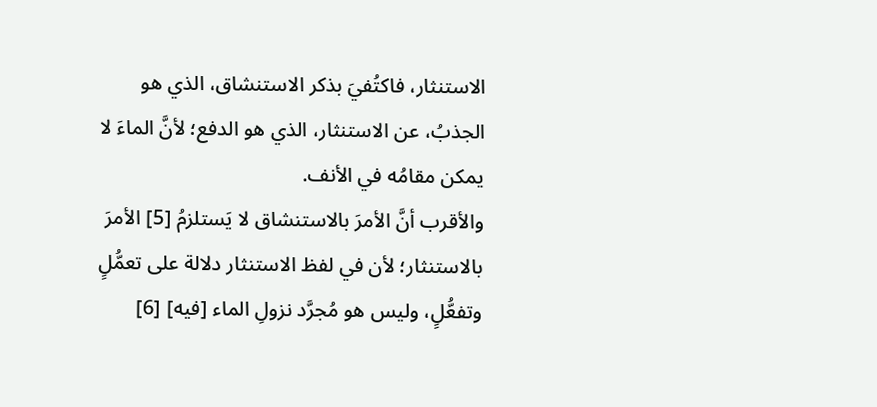الاستنثار، فاكتُفيَ بذكر الاستنشاق، الذي هو الجذبُ، عن الاستنثار، الذي هو الدفع؛ لأنَّ الماءَ لا يمكن مقامُه في الأنف.
والأقرب أنَّ الأمرَ بالاستنشاق لا يَستلزمُ [5] الأمرَ بالاستنثار؛ لأن في لفظ الاستنثار دلالة على تعمُّلٍ وتفعُّلٍ، وليس هو مُجرَّد نزولِ الماء [فيه] [6]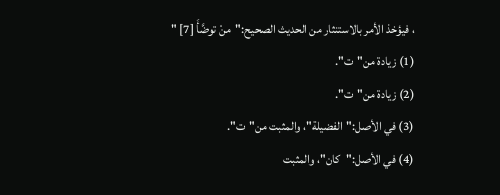، فيؤخذ الأمر بالاستنثار من الحديث الصحيح:"منْ توضَّأَ [7] "
(1) زيادة من"ت".
(2) زيادة من"ت".
(3) في الأصل:"الفضيلة"، والمثبت من"ت".
(4) في الأصل:"كان"، والمثبت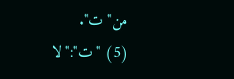من"ت".
(5) "ت":"لا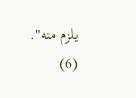يلزم منه".
(6)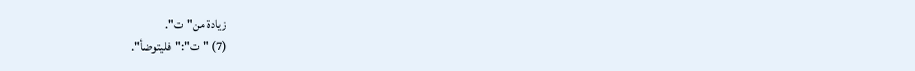زيادة من"ت".
(7) "ت":"فليتوضأ".